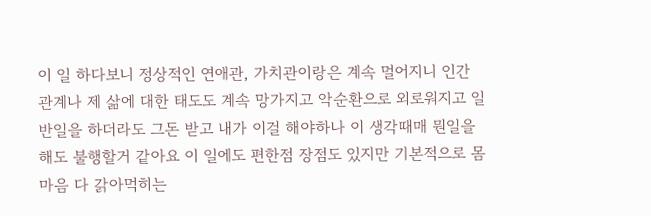이 일 하다보니 정상적인 연애관, 가치관이랑은 계속 멀어지니 인간관계나 제 삶에 대한 태도도 계속 망가지고 악순환으로 외로워지고 일반일을 하더라도 그돈 받고 내가 이걸 해야하나 이 생각때매 뭔일을 해도 불행할거 같아요 이 일에도 편한점 장점도 있지만 기본적으로 몸 마음 다 갉아먹히는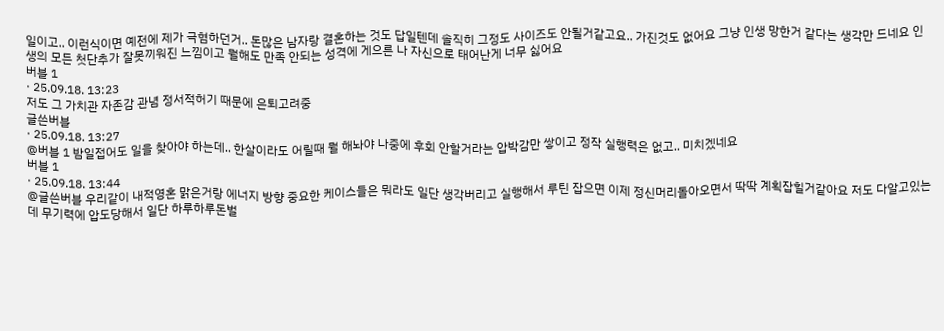일이고.. 이런식이면 예전에 제가 극혐하던거.. 돈많은 남자랑 결혼하는 것도 답일텐데 솔직히 그정도 사이즈도 안될거같고요.. 가진것도 없어요 그냥 인생 망한거 같다는 생각만 드네요 인생의 모든 첫단추가 잘못끼워진 느낌이고 뭘해도 만족 안되는 성격에 게으른 나 자신으로 태어난게 너무 싫어요
버블 1
· 25.09.18. 13:23
저도 그 가치관 자존감 관념 정서적허기 때문에 은퇴고려중
글쓴버블
· 25.09.18. 13:27
@버블 1 밤일접어도 일을 찾아야 하는데.. 한살이라도 어릴때 뭘 해놔야 나중에 후회 안할거라는 압박감만 쌓이고 정작 실행력은 없고.. 미치겠네요
버블 1
· 25.09.18. 13:44
@글쓴버블 우리같이 내적영혼 맑은거랑 에너지 방향 중요한 케이스들은 뭐라도 일단 생각버리고 실행해서 루틴 잡으면 이제 정신머리돌아오면서 딱딱 계획잡힐거같아요 저도 다알고있는데 무기력에 압도당해서 일단 하루하루돈벌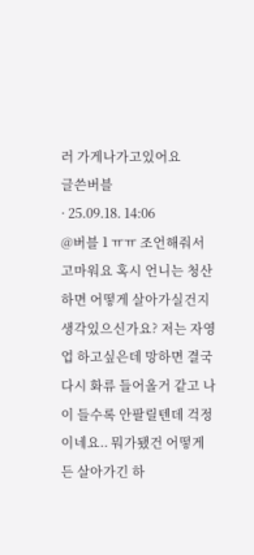러 가게나가고있어요
글쓴버블
· 25.09.18. 14:06
@버블 1 ㅠㅠ 조언해줘서 고마워요 혹시 언니는 청산하면 어떻게 살아가실건지 생각있으신가요? 저는 자영업 하고싶은데 망하면 결국 다시 화류 들어올거 같고 나이 들수록 안팔릴텐데 걱정이네요.. 뭐가됐건 어떻게든 살아가긴 하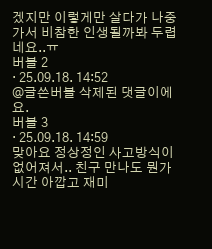겠지만 이렇게만 살다가 나중가서 비참한 인생될까봐 두렵네요..ㅠ
버블 2
· 25.09.18. 14:52
@글쓴버블 삭제된 댓글이에요.
버블 3
· 25.09.18. 14:59
맞아요 정상정인 사고방식이 없어져서.. 친구 만나도 뭔가 시간 아깝고 재미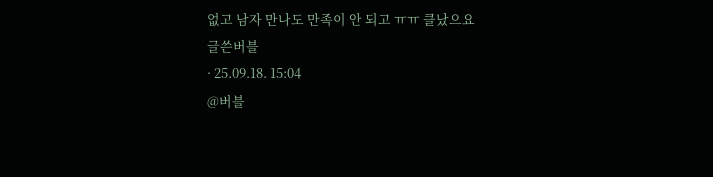없고 남자 만나도 만족이 안 되고 ㅠㅠ 클났으요
글쓴버블
· 25.09.18. 15:04
@버블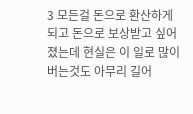3 모든걸 돈으로 환산하게 되고 돈으로 보상받고 싶어졌는데 현실은 이 일로 많이 버는것도 아무리 길어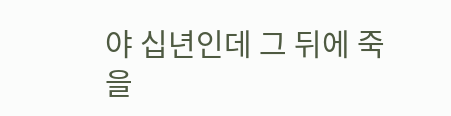야 십년인데 그 뒤에 죽을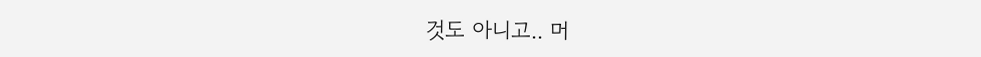것도 아니고.. 머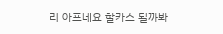리 아프네요 할카스 될까봐